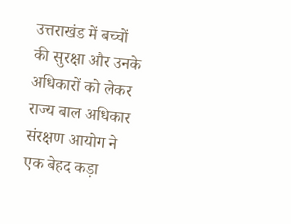उत्तराखंड में बच्चों की सुरक्षा और उनके अधिकारों को लेकर राज्य बाल अधिकार संरक्षण आयोग ने एक बेहद कड़ा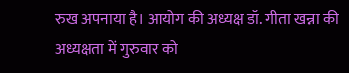रुख अपनाया है। आयोग की अध्यक्ष डॉ. गीता खन्ना की अध्यक्षता में गुरुवार को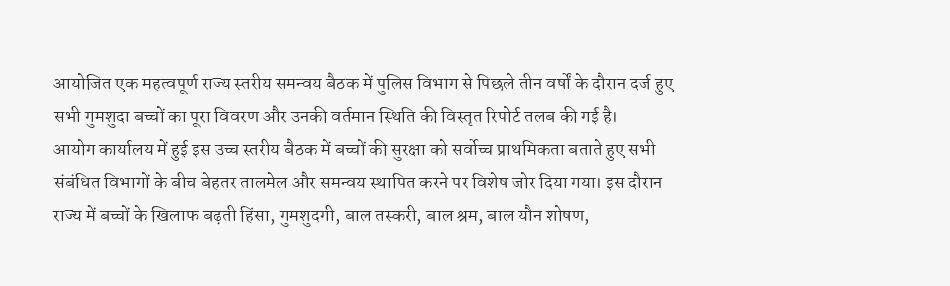आयोजित एक महत्वपूर्ण राज्य स्तरीय समन्वय बैठक में पुलिस विभाग से पिछले तीन वर्षों के दौरान दर्ज हुए सभी गुमशुदा बच्चों का पूरा विवरण और उनकी वर्तमान स्थिति की विस्तृत रिपोर्ट तलब की गई है।
आयोग कार्यालय में हुई इस उच्च स्तरीय बैठक में बच्चों की सुरक्षा को सर्वोच्च प्राथमिकता बताते हुए सभी संबंधित विभागों के बीच बेहतर तालमेल और समन्वय स्थापित करने पर विशेष जोर दिया गया। इस दौरान राज्य में बच्चों के खिलाफ बढ़ती हिंसा, गुमशुदगी, बाल तस्करी, बाल श्रम, बाल यौन शोषण,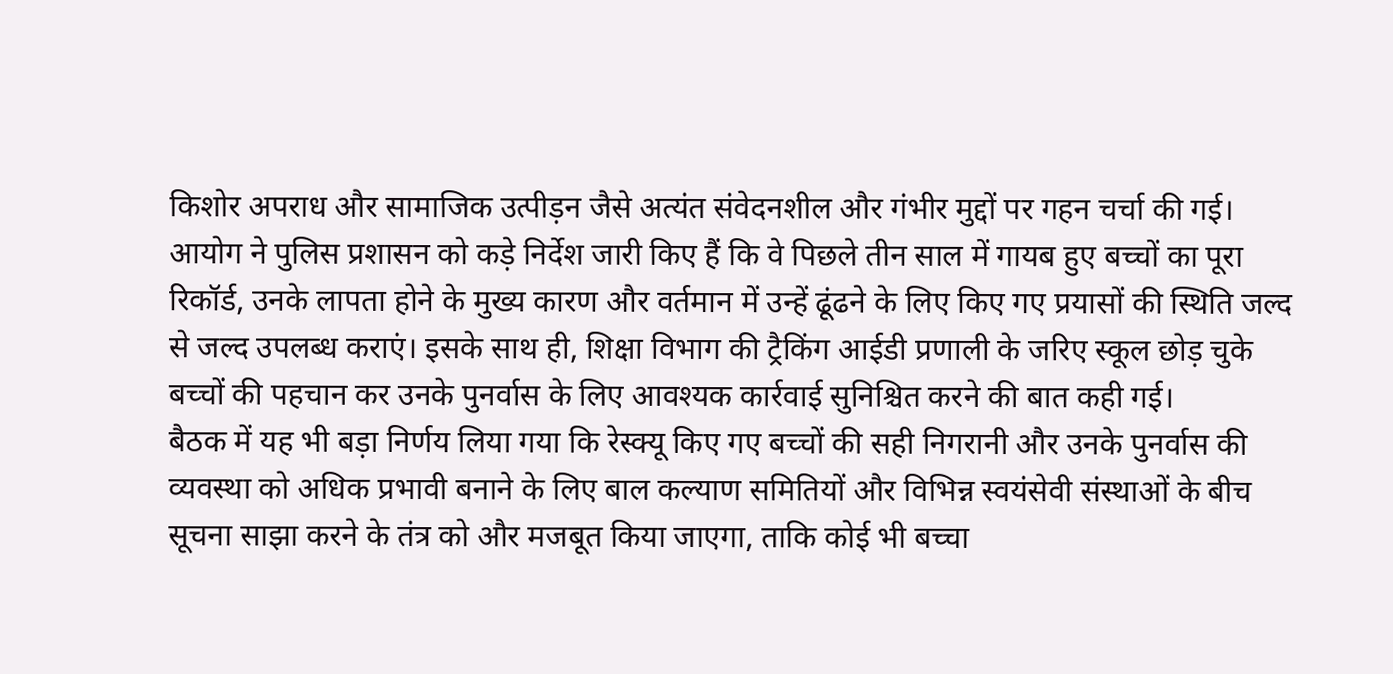किशोर अपराध और सामाजिक उत्पीड़न जैसे अत्यंत संवेदनशील और गंभीर मुद्दों पर गहन चर्चा की गई।
आयोग ने पुलिस प्रशासन को कड़े निर्देश जारी किए हैं कि वे पिछले तीन साल में गायब हुए बच्चों का पूरा रिकॉर्ड, उनके लापता होने के मुख्य कारण और वर्तमान में उन्हें ढूंढने के लिए किए गए प्रयासों की स्थिति जल्द से जल्द उपलब्ध कराएं। इसके साथ ही, शिक्षा विभाग की ट्रैकिंग आईडी प्रणाली के जरिए स्कूल छोड़ चुके बच्चों की पहचान कर उनके पुनर्वास के लिए आवश्यक कार्रवाई सुनिश्चित करने की बात कही गई।
बैठक में यह भी बड़ा निर्णय लिया गया कि रेस्क्यू किए गए बच्चों की सही निगरानी और उनके पुनर्वास की व्यवस्था को अधिक प्रभावी बनाने के लिए बाल कल्याण समितियों और विभिन्न स्वयंसेवी संस्थाओं के बीच सूचना साझा करने के तंत्र को और मजबूत किया जाएगा, ताकि कोई भी बच्चा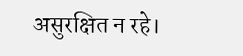असुरक्षित न रहे।